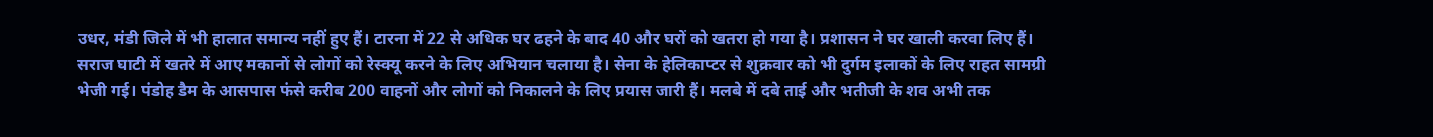उधर, मंडी जिले में भी हालात समान्य नहीं हुए हैं। टारना में 22 से अधिक घर ढहने के बाद 40 और घरों को खतरा हो गया है। प्रशासन ने घर खाली करवा लिए हैं। सराज घाटी में खतरे में आए मकानों से लोगों को रेस्क्यू करने के लिए अभियान चलाया है। सेना के हेलिकाप्टर से शुक्रवार को भी दुर्गम इलाकों के लिए राहत सामग्री भेजी गई। पंडोह डैम के आसपास फंसे करीब 200 वाहनों और लोगों को निकालने के लिए प्रयास जारी हैं। मलबे में दबे ताई और भतीजी के शव अभी तक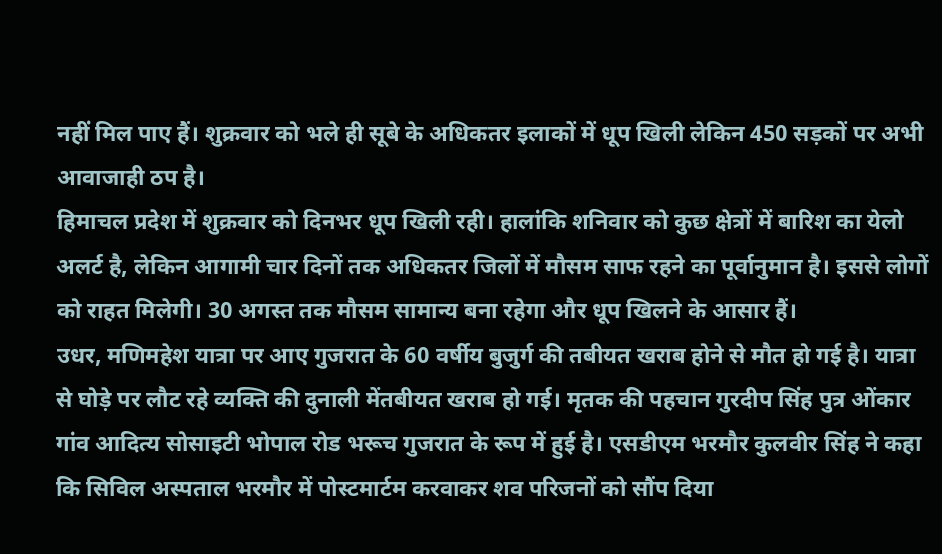नहीं मिल पाए हैं। शुक्रवार को भले ही सूबे के अधिकतर इलाकों में धूप खिली लेकिन 450 सड़कों पर अभी आवाजाही ठप है।
हिमाचल प्रदेश में शुक्रवार को दिनभर धूप खिली रही। हालांकि शनिवार को कुछ क्षेत्रों में बारिश का येलो अलर्ट है, लेकिन आगामी चार दिनों तक अधिकतर जिलों में मौसम साफ रहने का पूर्वानुमान है। इससे लोगों को राहत मिलेगी। 30 अगस्त तक मौसम सामान्य बना रहेगा और धूप खिलने के आसार हैं।
उधर, मणिमहेश यात्रा पर आए गुजरात के 60 वर्षीय बुजुर्ग की तबीयत खराब होने से मौत हो गई है। यात्रा से घोड़े पर लौट रहे व्यक्ति की दुनाली मेंतबीयत खराब हो गई। मृतक की पहचान गुरदीप सिंह पुत्र ओंकार गांव आदित्य सोसाइटी भोपाल रोड भरूच गुजरात के रूप में हुई है। एसडीएम भरमौर कुलवीर सिंह ने कहा कि सिविल अस्पताल भरमौर में पोस्टमार्टम करवाकर शव परिजनों को सौंप दिया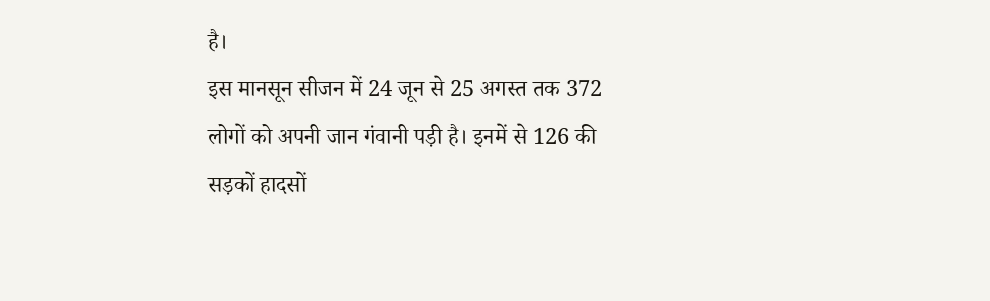है।
इस मानसून सीजन में 24 जून से 25 अगस्त तक 372 लोगों को अपनी जान गंवानी पड़ी है। इनमें से 126 की सड़कों हादसों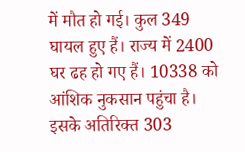में मौत हो गई। कुल 349 घायल हुए हैं। राज्य में 2400 घर ढह हो गए हैं। 10338 को आंशिक नुकसान पहुंचा है। इसके अतिरिक्त 303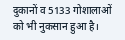दुकानों व 5133 गोशालाओं को भी नुकसान हुआ है।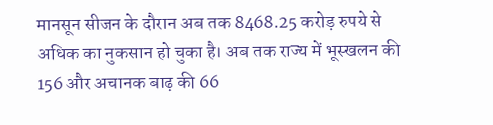मानसून सीजन के दौरान अब तक 8468.25 करोड़ रुपये से अधिक का नुकसान हो चुका है। अब तक राज्य में भूस्खलन की 156 और अचानक बाढ़ की 66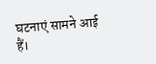घटनाएं सामने आई हैं।